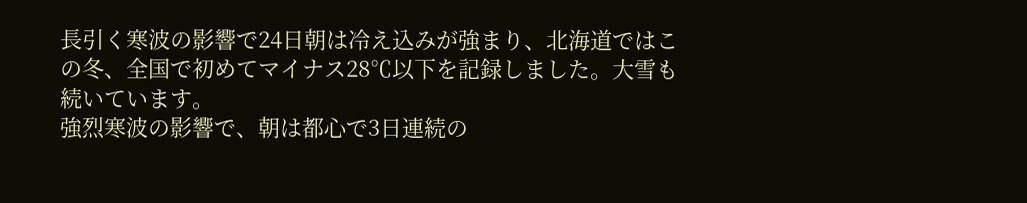長引く寒波の影響で24日朝は冷え込みが強まり、北海道ではこの冬、全国で初めてマイナス28℃以下を記録しました。大雪も続いています。
強烈寒波の影響で、朝は都心で3日連続の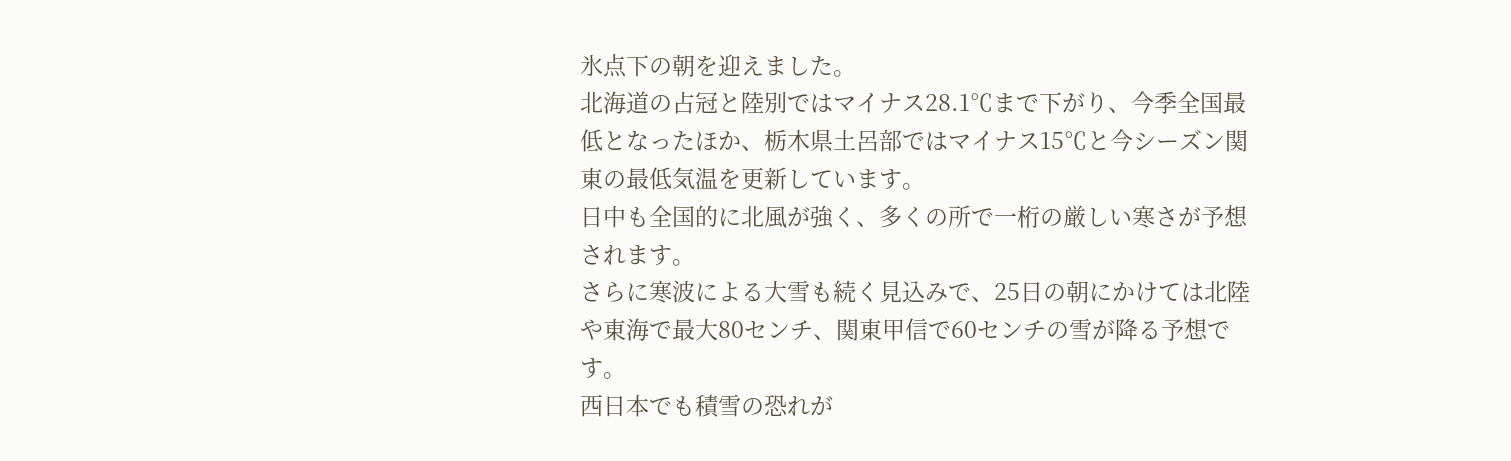氷点下の朝を迎えました。
北海道の占冠と陸別ではマイナス28.1℃まで下がり、今季全国最低となったほか、栃木県土呂部ではマイナス15℃と今シーズン関東の最低気温を更新しています。
日中も全国的に北風が強く、多くの所で一桁の厳しい寒さが予想されます。
さらに寒波による大雪も続く見込みで、25日の朝にかけては北陸や東海で最大80センチ、関東甲信で60センチの雪が降る予想です。
西日本でも積雪の恐れが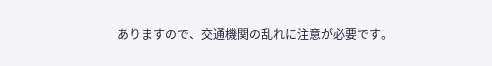ありますので、交通機関の乱れに注意が必要です。